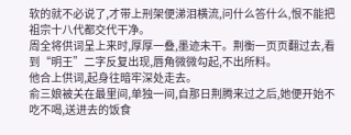软的就不必说了,才带上刑架便涕泪横流,问什么答什么,恨不能把祖宗十八代都交代干净。
周全将供词呈上来时,厚厚一叠,墨迹未干。荆衡一页页翻过去,看到“明王”二字反复出现,唇角微微勾起,不出所料。
他合上供词,起身往暗牢深处走去。
俞三娘被关在最里间,单独一间,自那日荆腾来过之后,她便开始不吃不喝,送进去的饭食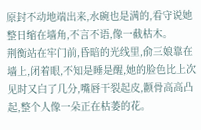原封不动地端出来,水碗也是满的,看守说她整日缩在墙角,不言不语,像一截枯木。
荆衡站在牢门前,昏暗的光线里,俞三娘靠在墙上,闭着眼,不知是睡是醒,她的脸色比上次见时又白了几分,嘴唇干裂起皮,颧骨高高凸起,整个人像一朵正在枯萎的花。